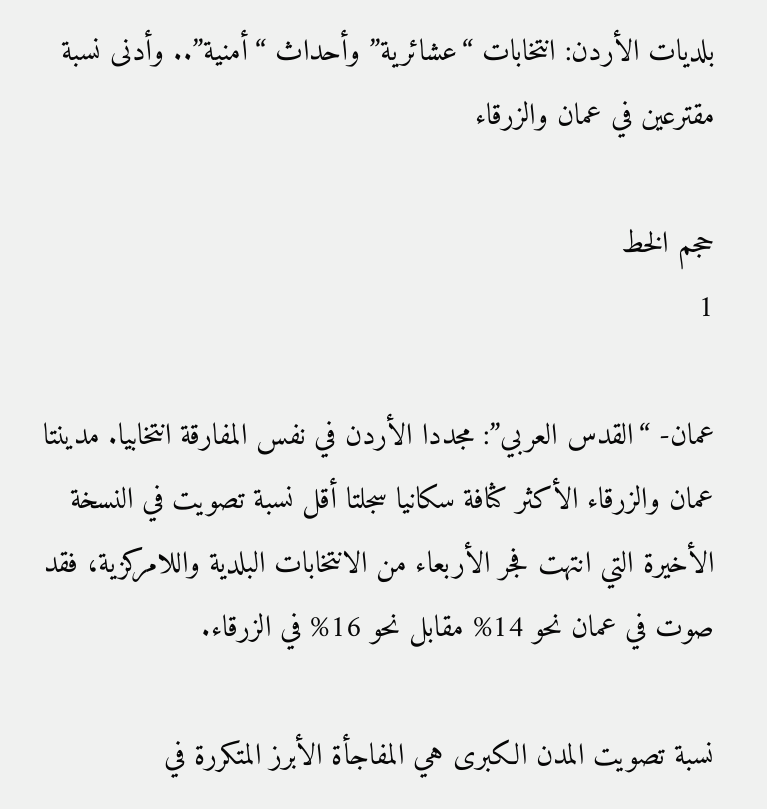بلديات الأردن: انتخابات “عشائرية” وأحداث “أمنية”.. وأدنى نسبة مقترعين في عمان والزرقاء

حجم الخط
1

عمان- “القدس العربي”: مجددا الأردن في نفس المفارقة انتخابيا. مدينتا عمان والزرقاء الأكثر كثافة سكانيا سجلتا أقل نسبة تصويت في النسخة الأخيرة التي انتهت فجر الأربعاء من الانتخابات البلدية واللامركزية، فقد صوت في عمان نحو 14% مقابل نحو 16% في الزرقاء.

نسبة تصويت المدن الكبرى هي المفاجأة الأبرز المتكررة في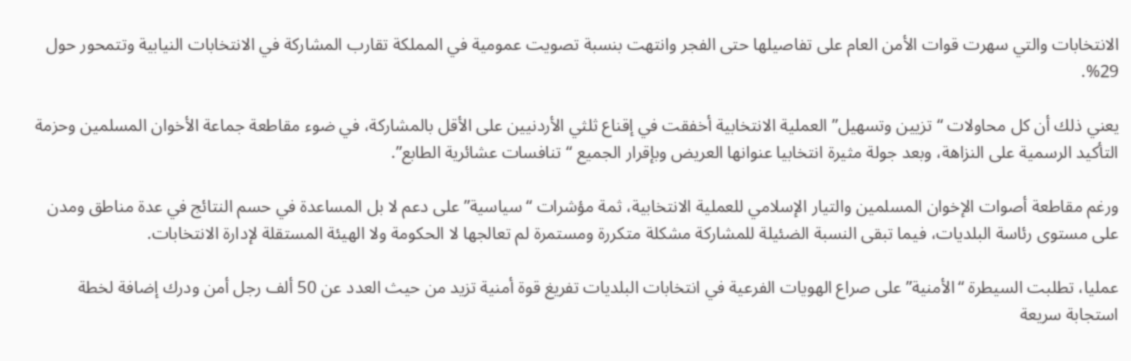الانتخابات والتي سهرت قوات الأمن العام على تفاصيلها حتى الفجر وانتهت بنسبة تصويت عمومية في المملكة تقارب المشاركة في الانتخابات النيابية وتتمحور حول 29%.

يعني ذلك أن كل محاولات “تزيين وتسهيل” العملية الانتخابية أخفقت في إقناع ثلثي الأردنيين على الأقل بالمشاركة، في ضوء مقاطعة جماعة الأخوان المسلمين وحزمة التأكيد الرسمية على النزاهة، وبعد جولة مثيرة انتخابيا عنوانها العريض وبإقرار الجميع “تنافسات عشائرية الطابع”.

ورغم مقاطعة أصوات الإخوان المسلمين والتيار الإسلامي للعملية الانتخابية، ثمة مؤشرات “سياسية” على دعم لا بل المساعدة في حسم النتائج في عدة مناطق ومدن على مستوى رئاسة البلديات، فيما تبقى النسبة الضئيلة للمشاركة مشكلة متكررة ومستمرة لم تعالجها لا الحكومة ولا الهيئة المستقلة لإدارة الانتخابات.

عمليا، تطلبت السيطرة “الأمنية” على صراع الهويات الفرعية في انتخابات البلديات تفريغ قوة أمنية تزيد من حيث العدد عن 50 ألف رجل أمن ودرك إضافة لخطة استجابة سريعة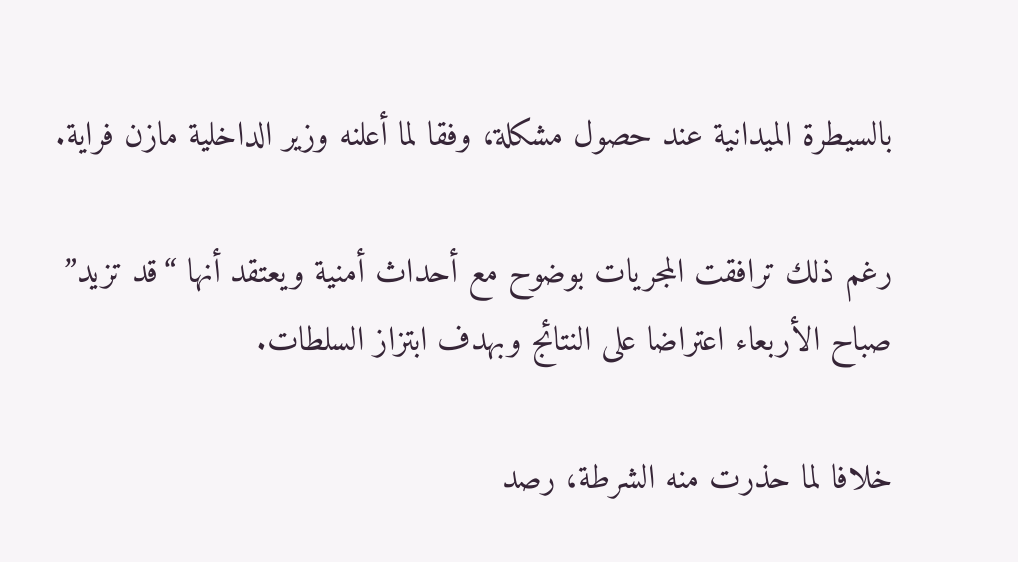بالسيطرة الميدانية عند حصول مشكلة، وفقا لما أعلنه وزير الداخلية مازن فراية.

رغم ذلك ترافقت المجريات بوضوح مع أحداث أمنية ويعتقد أنها “قد تزيد” صباح الأربعاء اعتراضا على النتائج وبهدف ابتزاز السلطات.

خلافا لما حذرت منه الشرطة، رصد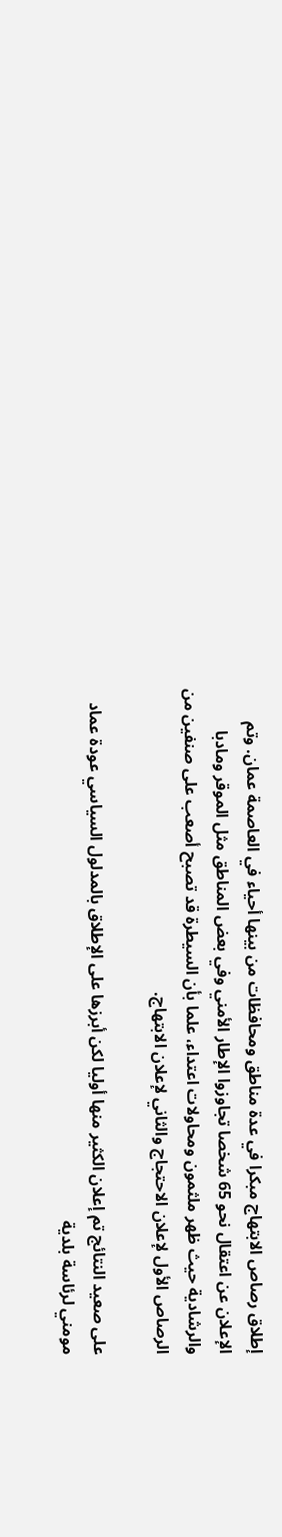إطلاق رصاص الابتهاج مبكرا في عدة مناطق ومحافظات من بينها أحياء في العاصمة عمان. وتم الإعلان عن اعتقال نحو 65 شخصا تجاوزوا الإطار الأمني وفي بعض المناطق مثل الموقر ومادبا والرشادية حيث ظهر ملثمون ومحاولات اعتداء، علما بأن السيطرة قد تصبح أصعب على صنفين من الرصاص الأول لإعلان الاحتجاج والثاني لإعلان الابتهاج.

على صعيد النتائج تم إعلان الكثير منها أوليا لكن أبرزها على الإطلاق بالمدلول السياسي عودة عماد مومني لرئاسة بلدية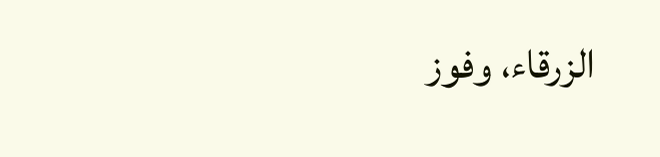الزرقاء، وفوز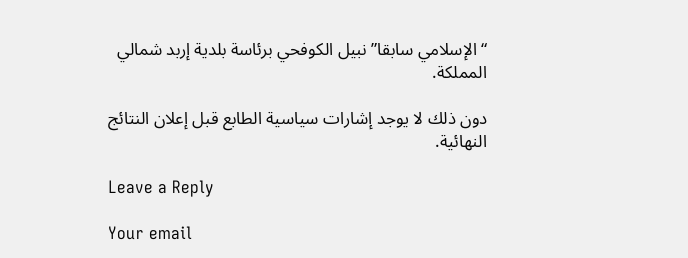“الإسلامي سابقا” نبيل الكوفحي برئاسة بلدية إربد شمالي المملكة.

دون ذلك لا يوجد إشارات سياسية الطابع قبل إعلان النتائج النهائية.

Leave a Reply

Your email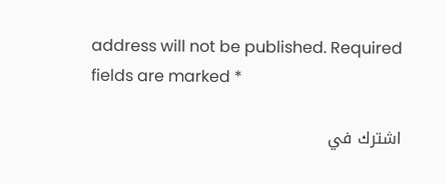address will not be published. Required fields are marked *

اشترك في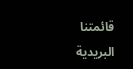قائمتنا البريدية